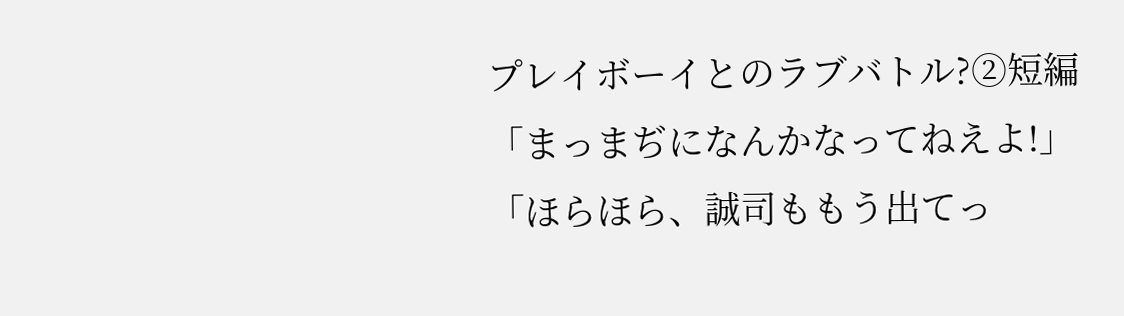プレイボーイとのラブバトル?②短編
「まっまぢになんかなってねえよ!」
「ほらほら、誠司ももう出てっ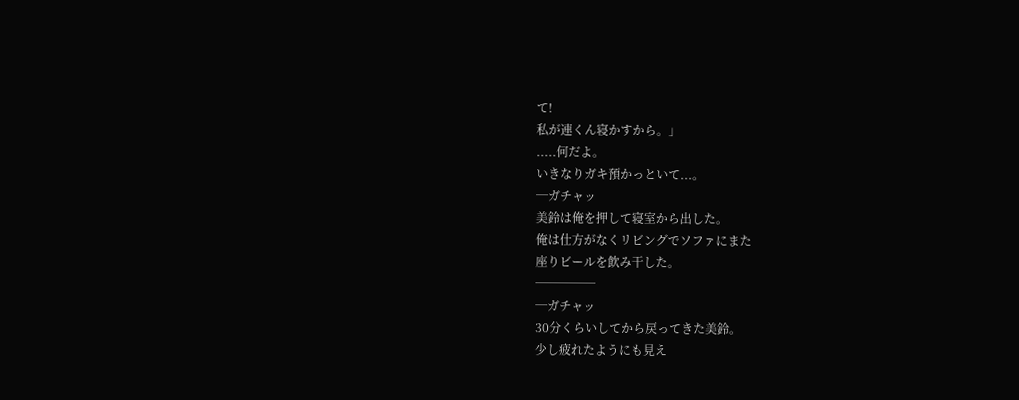て!
私が連くん寝かすから。」
.....何だよ。
いきなりガキ預かっといて...。
─ガチャッ
美鈴は俺を押して寝室から出した。
俺は仕方がなくリビングでソファにまた
座りビールを飲み干した。
─────
─ガチャッ
30分くらいしてから戻ってきた美鈴。
少し疲れたようにも見え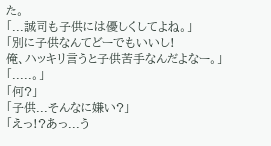た。
「...誠司も子供には優しくしてよね。」
「別に子供なんてどーでもいいし!
俺、ハッキリ言うと子供苦手なんだよなー。」
「.....。」
「何?」
「子供...そんなに嫌い?」
「えっ!?あっ...う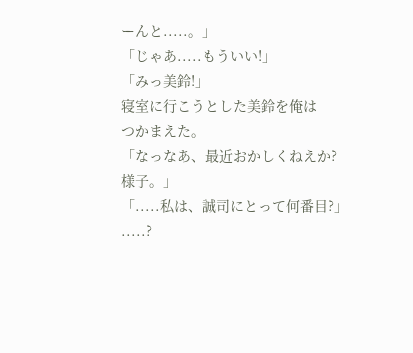ーんと.....。」
「じゃあ.....もういい!」
「みっ美鈴!」
寝室に行こうとした美鈴を俺は
つかまえた。
「なっなあ、最近おかしくねえか?様子。」
「.....私は、誠司にとって何番目?」
.....?